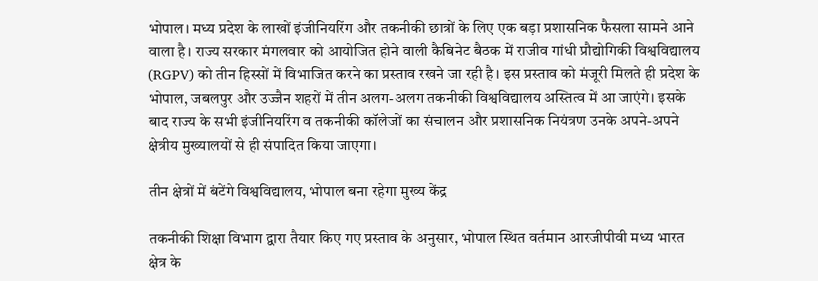भोपाल। मध्य प्रदेश के लाखों इंजीनियरिंग और तकनीकी छात्रों के लिए एक बड़ा प्रशासनिक फैसला सामने आने वाला है। राज्य सरकार मंगलवार को आयोजित होने वाली कैबिनेट बैठक में राजीव गांधी प्रौद्योगिकी विश्वविद्यालय (RGPV) को तीन हिस्सों में विभाजित करने का प्रस्ताव रखने जा रही है। इस प्रस्ताव को मंजूरी मिलते ही प्रदेश के भोपाल, जबलपुर और उज्जैन शहरों में तीन अलग-अलग तकनीकी विश्वविद्यालय अस्तित्व में आ जाएंगे। इसके बाद राज्य के सभी इंजीनियरिंग व तकनीकी कॉलेजों का संचालन और प्रशासनिक नियंत्रण उनके अपने-अपने क्षेत्रीय मुख्यालयों से ही संपादित किया जाएगा।

तीन क्षेत्रों में बंटेंगे विश्वविद्यालय, भोपाल बना रहेगा मुख्य केंद्र

तकनीकी शिक्षा विभाग द्वारा तैयार किए गए प्रस्ताव के अनुसार, भोपाल स्थित वर्तमान आरजीपीवी मध्य भारत क्षेत्र के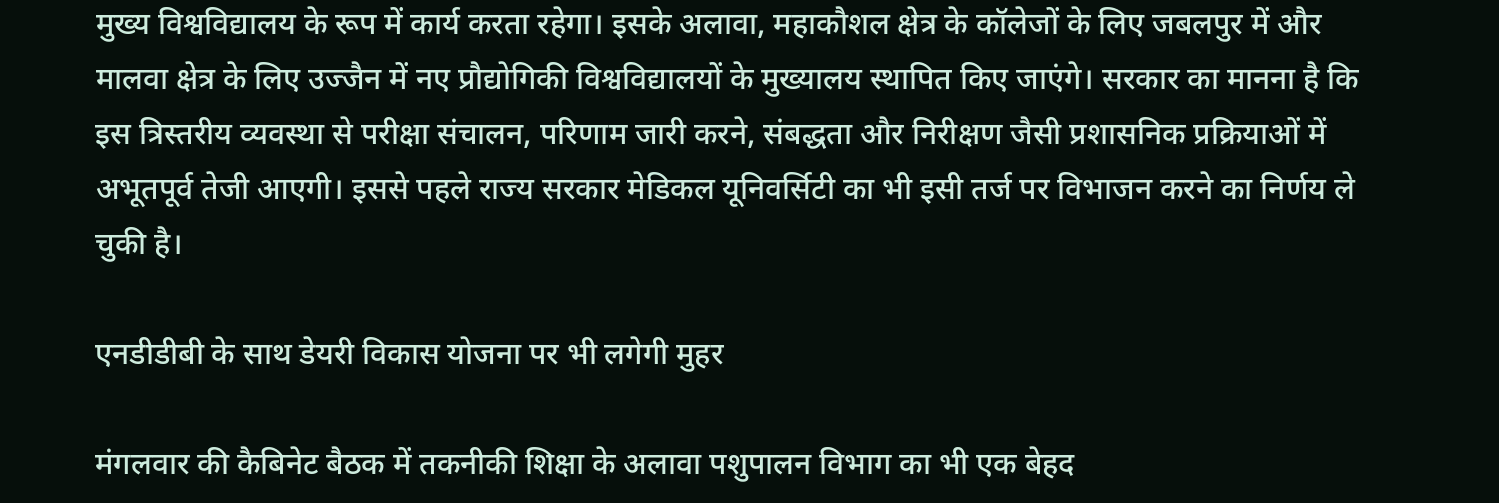मुख्य विश्वविद्यालय के रूप में कार्य करता रहेगा। इसके अलावा, महाकौशल क्षेत्र के कॉलेजों के लिए जबलपुर में और मालवा क्षेत्र के लिए उज्जैन में नए प्रौद्योगिकी विश्वविद्यालयों के मुख्यालय स्थापित किए जाएंगे। सरकार का मानना है कि इस त्रिस्तरीय व्यवस्था से परीक्षा संचालन, परिणाम जारी करने, संबद्धता और निरीक्षण जैसी प्रशासनिक प्रक्रियाओं में अभूतपूर्व तेजी आएगी। इससे पहले राज्य सरकार मेडिकल यूनिवर्सिटी का भी इसी तर्ज पर विभाजन करने का निर्णय ले चुकी है।

एनडीडीबी के साथ डेयरी विकास योजना पर भी लगेगी मुहर

मंगलवार की कैबिनेट बैठक में तकनीकी शिक्षा के अलावा पशुपालन विभाग का भी एक बेहद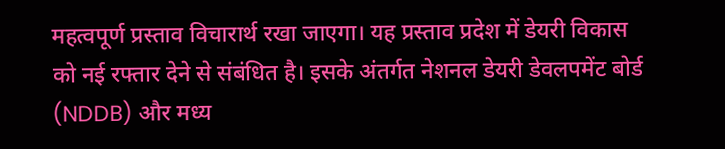महत्वपूर्ण प्रस्ताव विचारार्थ रखा जाएगा। यह प्रस्ताव प्रदेश में डेयरी विकास को नई रफ्तार देने से संबंधित है। इसके अंतर्गत नेशनल डेयरी डेवलपमेंट बोर्ड (NDDB) और मध्य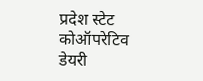प्रदेश स्टेट कोऑपरेटिव डेयरी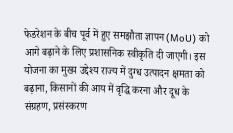फेडरेशन के बीच पूर्व में हुए समझौता ज्ञापन (MoU) को आगे बढ़ाने के लिए प्रशासनिक स्वीकृति दी जाएगी। इस योजना का मुख्य उद्देश्य राज्य में दुग्ध उत्पादन क्षमता को बढ़ाना, किसानों की आय में वृद्धि करना और दूध के संग्रहण, प्रसंस्करण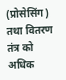(प्रोसेसिंग) तथा वितरण तंत्र को अधिक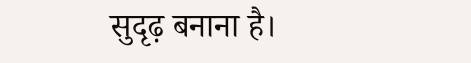सुदृढ़ बनाना है।